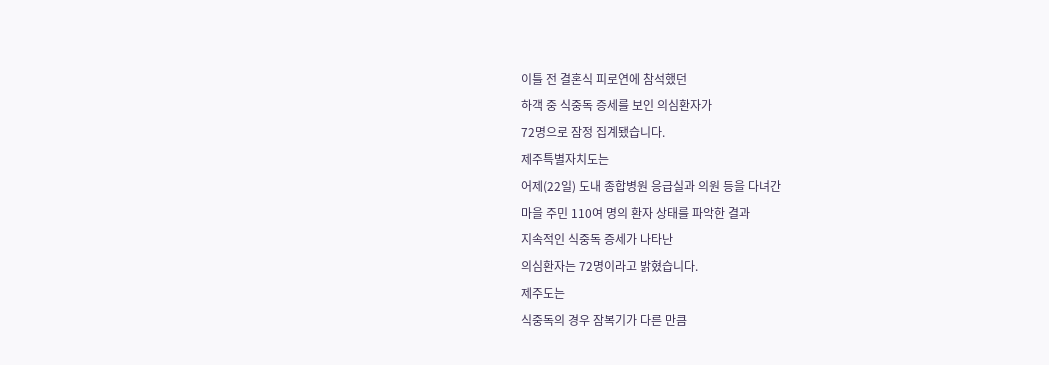이틀 전 결혼식 피로연에 참석했던
하객 중 식중독 증세를 보인 의심환자가
72명으로 잠정 집계됐습니다.
제주특별자치도는
어제(22일) 도내 종합병원 응급실과 의원 등을 다녀간
마을 주민 110여 명의 환자 상태를 파악한 결과
지속적인 식중독 증세가 나타난
의심환자는 72명이라고 밝혔습니다.
제주도는
식중독의 경우 잠복기가 다른 만큼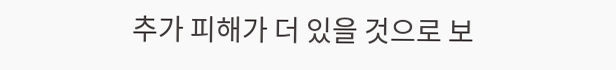추가 피해가 더 있을 것으로 보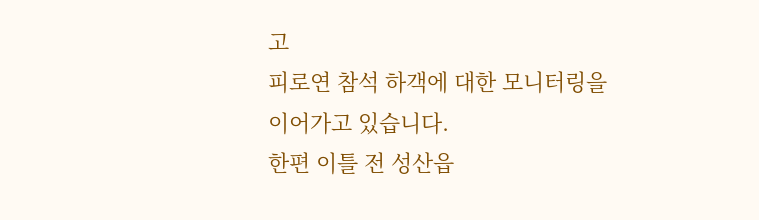고
피로연 참석 하객에 대한 모니터링을
이어가고 있습니다.
한편 이틀 전 성산읍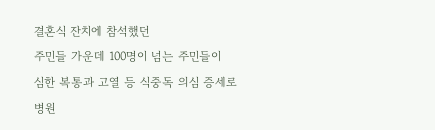결혼식 잔치에 참석했던
주민들 가운데 100명이 넘는 주민들이
심한 복통과 고열 등 식중독 의심 증세로
병원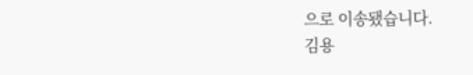으로 이송됐습니다.
김용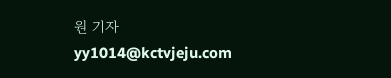원 기자
yy1014@kctvjeju.com